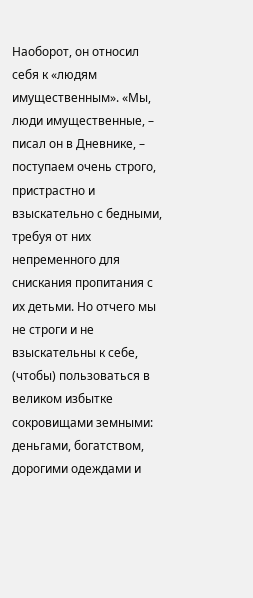Наоборот, он относил себя к «людям имущественным». «Мы, люди имущественные, – писал он в Дневнике, – поступаем очень строго, пристрастно и взыскательно с бедными, требуя от них непременного для снискания пропитания с их детьми. Но отчего мы не строги и не взыскательны к себе, (чтобы) пользоваться в великом избытке сокровищами земными: деньгами, богатством, дорогими одеждами и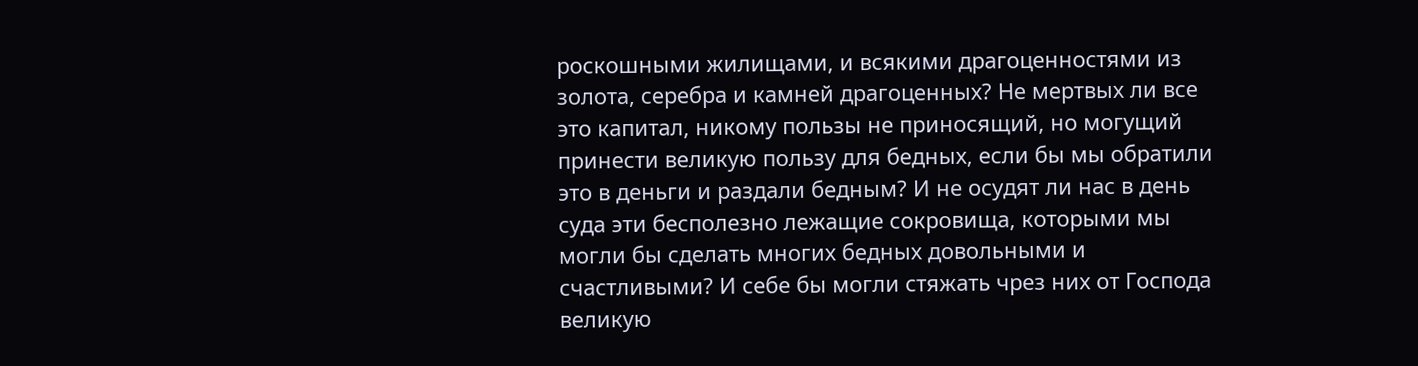роскошными жилищами, и всякими драгоценностями из золота, серебра и камней драгоценных? Не мертвых ли все это капитал, никому пользы не приносящий, но могущий принести великую пользу для бедных, если бы мы обратили это в деньги и раздали бедным? И не осудят ли нас в день суда эти бесполезно лежащие сокровища, которыми мы могли бы сделать многих бедных довольными и счастливыми? И себе бы могли стяжать чрез них от Господа великую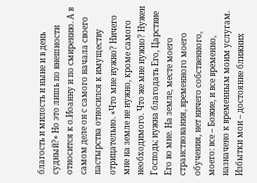благость и милость и ныне и в день судный?» Но это лишь по внешности относится к о.Иоанну и по смирению. А в самом деле он с самого начала своего пастырства относился к имуществу отрицательно. «Что мне нужно? Ничего мне на земле не нужно, кроме самого необходимого. Что же мне нужно? Нужен Господь; нужна благодать Его, Царствие Его во мне. На земле, месте моего странствования, временного моего обучения, нет ничего собственного, моего: все – Божие, и все временно, назначено к временным моим услугам. Избытки мои – достояние ближних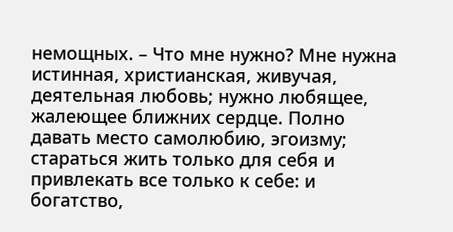немощных. – Что мне нужно? Мне нужна истинная, христианская, живучая, деятельная любовь; нужно любящее, жалеющее ближних сердце. Полно давать место самолюбию, эгоизму; стараться жить только для себя и привлекать все только к себе: и богатство,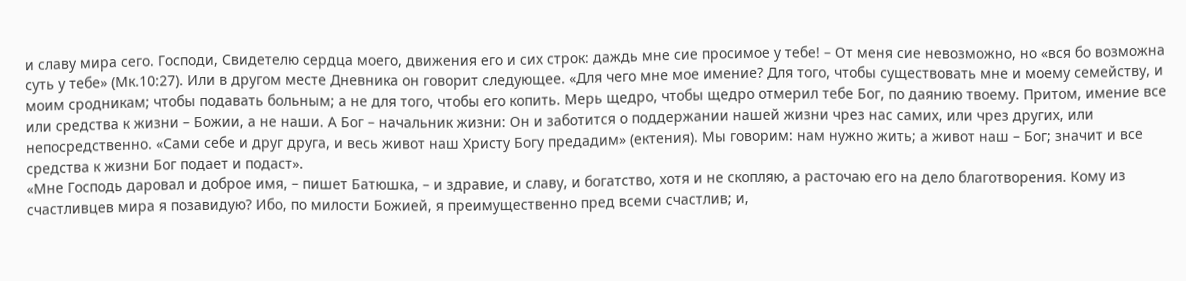и славу мира сего. Господи, Свидетелю сердца моего, движения его и сих строк: даждь мне сие просимое у тебе! – От меня сие невозможно, но «вся бо возможна суть у тебе» (Мк.10:27). Или в другом месте Дневника он говорит следующее. «Для чего мне мое имение? Для того, чтобы существовать мне и моему семейству, и моим сродникам; чтобы подавать больным; а не для того, чтобы его копить. Мерь щедро, чтобы щедро отмерил тебе Бог, по даянию твоему. Притом, имение все или средства к жизни – Божии, а не наши. А Бог – начальник жизни: Он и заботится о поддержании нашей жизни чрез нас самих, или чрез других, или непосредственно. «Сами себе и друг друга, и весь живот наш Христу Богу предадим» (ектения). Мы говорим: нам нужно жить; а живот наш – Бог; значит и все средства к жизни Бог подает и подаст».
«Мне Господь даровал и доброе имя, – пишет Батюшка, – и здравие, и славу, и богатство, хотя и не скопляю, а расточаю его на дело благотворения. Кому из счастливцев мира я позавидую? Ибо, по милости Божией, я преимущественно пред всеми счастлив; и,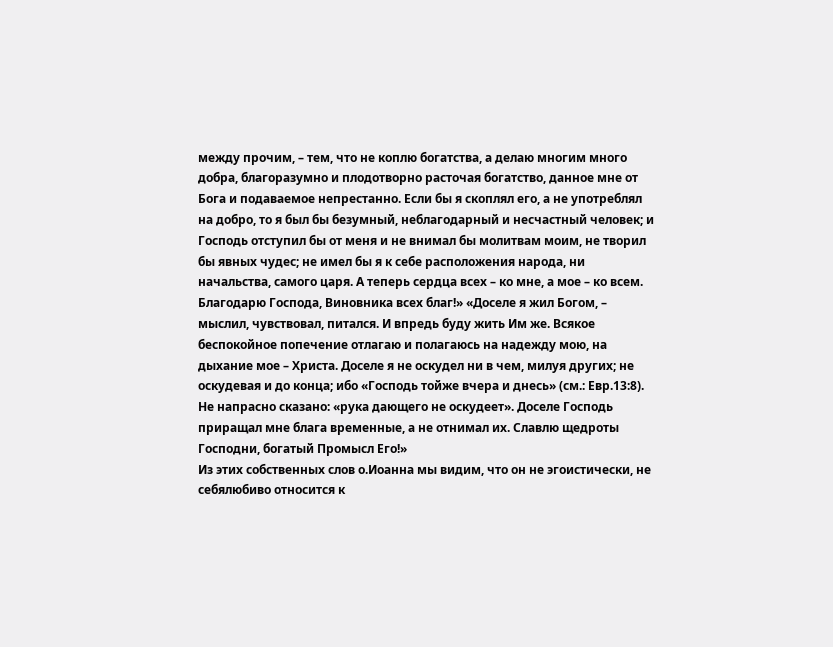между прочим, – тем, что не коплю богатства, а делаю многим много добра, благоразумно и плодотворно расточая богатство, данное мне от Бога и подаваемое непрестанно. Если бы я скоплял его, а не употреблял на добро, то я был бы безумный, неблагодарный и несчастный человек; и Господь отступил бы от меня и не внимал бы молитвам моим, не творил бы явных чудес; не имел бы я к себе расположения народа, ни начальства, самого царя. А теперь сердца всех – ко мне, а мое – ко всем. Благодарю Господа, Виновника всех благ!» «Доселе я жил Богом, – мыслил, чувствовал, питался. И впредь буду жить Им же. Всякое беспокойное попечение отлагаю и полагаюсь на надежду мою, на дыхание мое – Христа. Доселе я не оскудел ни в чем, милуя других; не оскудевая и до конца; ибо «Господь тойже вчера и днесь» (см.: Евр.13:8). Не напрасно сказано: «рука дающего не оскудеет». Доселе Господь приращал мне блага временные, а не отнимал их. Славлю щедроты Господни, богатый Промысл Его!»
Из этих собственных слов о.Иоанна мы видим, что он не эгоистически, не себялюбиво относится к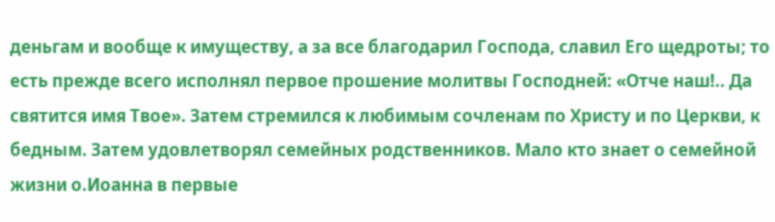деньгам и вообще к имуществу, а за все благодарил Господа, славил Его щедроты; то есть прежде всего исполнял первое прошение молитвы Господней: «Отче наш!.. Да святится имя Твое». Затем стремился к любимым сочленам по Христу и по Церкви, к бедным. Затем удовлетворял семейных родственников. Мало кто знает о семейной жизни о.Иоанна в первые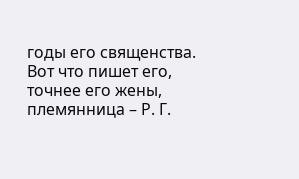годы его священства. Вот что пишет его, точнее его жены, племянница – Р. Г.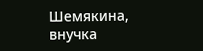Шемякина, внучка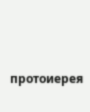протоиерея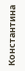Константина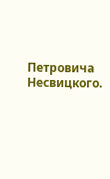Петровича Несвицкого.